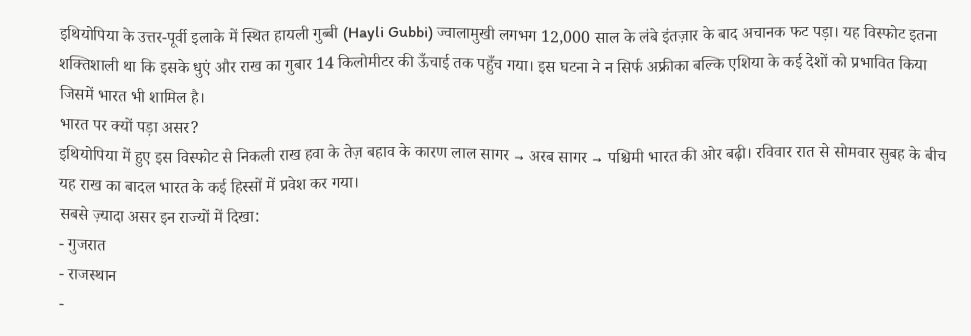इथियोपिया के उत्तर-पूर्वी इलाके में स्थित हायली गुब्बी (Hayli Gubbi) ज्वालामुखी लगभग 12,000 साल के लंबे इंतज़ार के बाद अचानक फट पड़ा। यह विस्फोट इतना शक्तिशाली था कि इसके धुएं और राख का गुबार 14 किलोमीटर की ऊँचाई तक पहुँच गया। इस घटना ने न सिर्फ अफ्रीका बल्कि एशिया के कई देशों को प्रभावित किया जिसमें भारत भी शामिल है।
भारत पर क्यों पड़ा असर?
इथियोपिया में हुए इस विस्फोट से निकली राख हवा के तेज़ बहाव के कारण लाल सागर → अरब सागर → पश्चिमी भारत की ओर बढ़ी। रविवार रात से सोमवार सुबह के बीच यह राख का बादल भारत के कई हिस्सों में प्रवेश कर गया।
सबसे ज़्यादा असर इन राज्यों में दिखा:
- गुजरात
- राजस्थान
-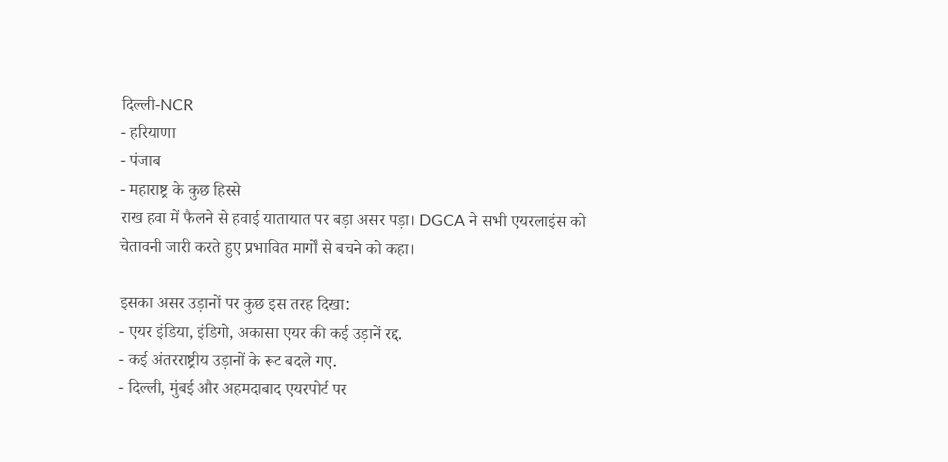दिल्ली-NCR
- हरियाणा
- पंजाब
- महाराष्ट्र के कुछ हिस्से
राख हवा में फैलने से हवाई यातायात पर बड़ा असर पड़ा। DGCA ने सभी एयरलाइंस को चेतावनी जारी करते हुए प्रभावित मार्गों से बचने को कहा।

इसका असर उड़ानों पर कुछ इस तरह दिखा:
- एयर इंडिया, इंडिगो, अकासा एयर की कई उड़ानें रद्द.
- कई अंतरराष्ट्रीय उड़ानों के रूट बदले गए.
- दिल्ली, मुंबई और अहमदाबाद एयरपोर्ट पर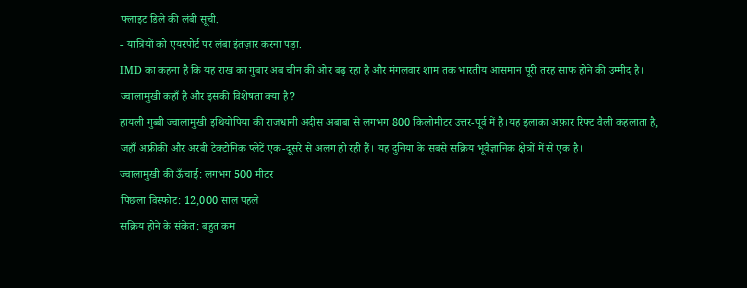फ्लाइट डिले की लंबी सूची.
- यात्रियों को एयरपोर्ट पर लंबा इंतज़ार करना पड़ा.
IMD का कहना है कि यह राख का गुबार अब चीन की ओर बढ़ रहा है और मंगलवार शाम तक भारतीय आसमान पूरी तरह साफ होने की उम्मीद है।
ज्वालामुखी कहाँ है और इसकी विशेषता क्या है?
हायली गुब्बी ज्वालामुखी इथियोपिया की राजधानी अदीस अबाबा से लगभग 800 किलोमीटर उत्तर-पूर्व में है।यह इलाका अफ़ार रिफ्ट वैली कहलाता है, जहाँ अफ्रीकी और अरबी टेक्टोनिक प्लेटें एक-दूसरे से अलग हो रही हैं। यह दुनिया के सबसे सक्रिय भूवैज्ञानिक क्षेत्रों में से एक है।
ज्वालामुखी की ऊँचाई: लगभग 500 मीटर
पिछला विस्फोट: 12,000 साल पहले
सक्रिय होने के संकेत: बहुत कम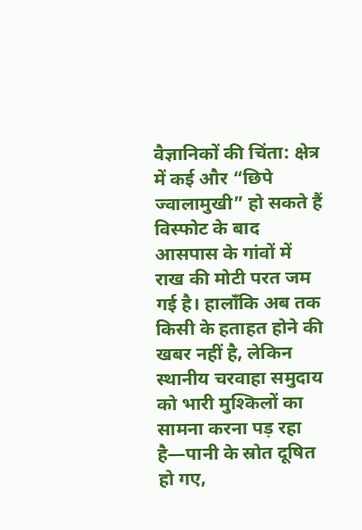वैज्ञानिकों की चिंता: क्षेत्र में कई और “छिपे ज्वालामुखी” हो सकते हैं
विस्फोट के बाद आसपास के गांवों में राख की मोटी परत जम गई है। हालाँकि अब तक किसी के हताहत होने की खबर नहीं है, लेकिन स्थानीय चरवाहा समुदाय को भारी मुश्किलों का सामना करना पड़ रहा है—पानी के स्रोत दूषित हो गए,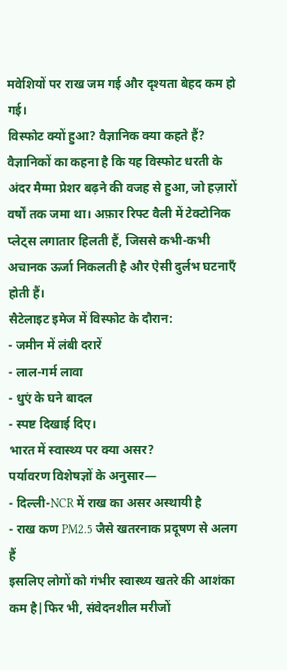मवेशियों पर राख जम गई और दृश्यता बेहद कम हो गई।
विस्फोट क्यों हुआ? वैज्ञानिक क्या कहते हैं?
वैज्ञानिकों का कहना है कि यह विस्फोट धरती के अंदर मैग्मा प्रेशर बढ़ने की वजह से हुआ, जो हज़ारों वर्षों तक जमा था। अफ़ार रिफ्ट वैली में टेक्टोनिक प्लेट्स लगातार हिलती हैं, जिससे कभी-कभी अचानक ऊर्जा निकलती है और ऐसी दुर्लभ घटनाएँ होती हैं।
सैटेलाइट इमेज में विस्फोट के दौरान:
- जमीन में लंबी दरारें
- लाल-गर्म लावा
- धुएं के घने बादल
- स्पष्ट दिखाई दिए।
भारत में स्वास्थ्य पर क्या असर?
पर्यावरण विशेषज्ञों के अनुसार—
- दिल्ली-NCR में राख का असर अस्थायी है
- राख कण PM2.5 जैसे खतरनाक प्रदूषण से अलग हैं
इसलिए लोगों को गंभीर स्वास्थ्य खतरे की आशंका कम है|फिर भी, संवेदनशील मरीजों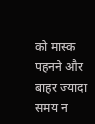को मास्क पहनने और बाहर ज्यादा समय न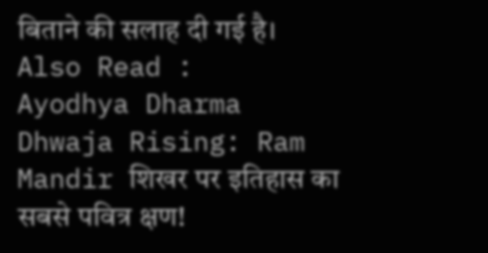बिताने की सलाह दी गई है।
Also Read :
Ayodhya Dharma Dhwaja Rising: Ram Mandir शिखर पर इतिहास का सबसे पवित्र क्षण!